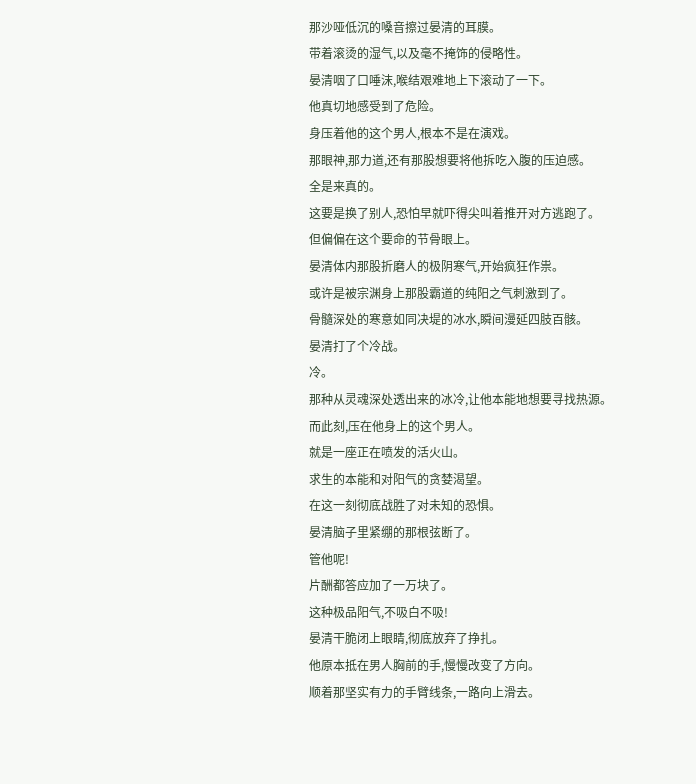那沙哑低沉的嗓音擦过晏清的耳膜。
带着滚烫的湿气,以及毫不掩饰的侵略性。
晏清咽了口唾沫,喉结艰难地上下滚动了一下。
他真切地感受到了危险。
身压着他的这个男人,根本不是在演戏。
那眼神,那力道,还有那股想要将他拆吃入腹的压迫感。
全是来真的。
这要是换了别人,恐怕早就吓得尖叫着推开对方逃跑了。
但偏偏在这个要命的节骨眼上。
晏清体内那股折磨人的极阴寒气,开始疯狂作祟。
或许是被宗渊身上那股霸道的纯阳之气刺激到了。
骨髓深处的寒意如同决堤的冰水,瞬间漫延四肢百骸。
晏清打了个冷战。
冷。
那种从灵魂深处透出来的冰冷,让他本能地想要寻找热源。
而此刻,压在他身上的这个男人。
就是一座正在喷发的活火山。
求生的本能和对阳气的贪婪渴望。
在这一刻彻底战胜了对未知的恐惧。
晏清脑子里紧绷的那根弦断了。
管他呢!
片酬都答应加了一万块了。
这种极品阳气,不吸白不吸!
晏清干脆闭上眼睛,彻底放弃了挣扎。
他原本抵在男人胸前的手,慢慢改变了方向。
顺着那坚实有力的手臂线条,一路向上滑去。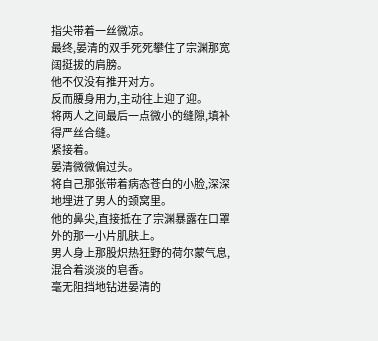指尖带着一丝微凉。
最终,晏清的双手死死攀住了宗渊那宽阔挺拔的肩膀。
他不仅没有推开对方。
反而腰身用力,主动往上迎了迎。
将两人之间最后一点微小的缝隙,填补得严丝合缝。
紧接着。
晏清微微偏过头。
将自己那张带着病态苍白的小脸,深深地埋进了男人的颈窝里。
他的鼻尖,直接抵在了宗渊暴露在口罩外的那一小片肌肤上。
男人身上那股炽热狂野的荷尔蒙气息,混合着淡淡的皂香。
毫无阻挡地钻进晏清的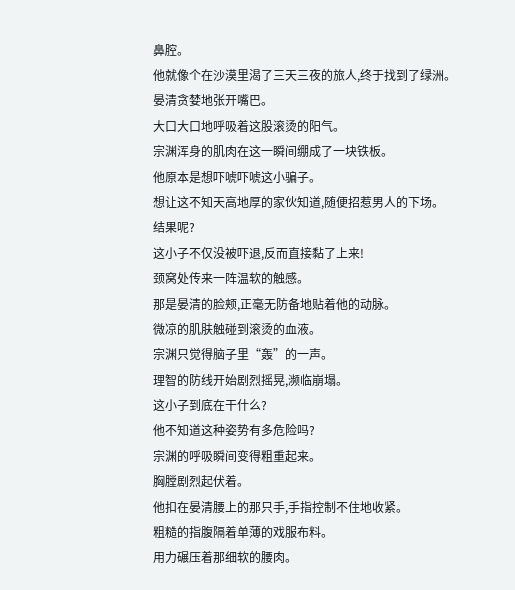鼻腔。
他就像个在沙漠里渴了三天三夜的旅人,终于找到了绿洲。
晏清贪婪地张开嘴巴。
大口大口地呼吸着这股滚烫的阳气。
宗渊浑身的肌肉在这一瞬间绷成了一块铁板。
他原本是想吓唬吓唬这小骗子。
想让这不知天高地厚的家伙知道,随便招惹男人的下场。
结果呢?
这小子不仅没被吓退,反而直接黏了上来!
颈窝处传来一阵温软的触感。
那是晏清的脸颊,正毫无防备地贴着他的动脉。
微凉的肌肤触碰到滚烫的血液。
宗渊只觉得脑子里“轰”的一声。
理智的防线开始剧烈摇晃,濒临崩塌。
这小子到底在干什么?
他不知道这种姿势有多危险吗?
宗渊的呼吸瞬间变得粗重起来。
胸膛剧烈起伏着。
他扣在晏清腰上的那只手,手指控制不住地收紧。
粗糙的指腹隔着单薄的戏服布料。
用力碾压着那细软的腰肉。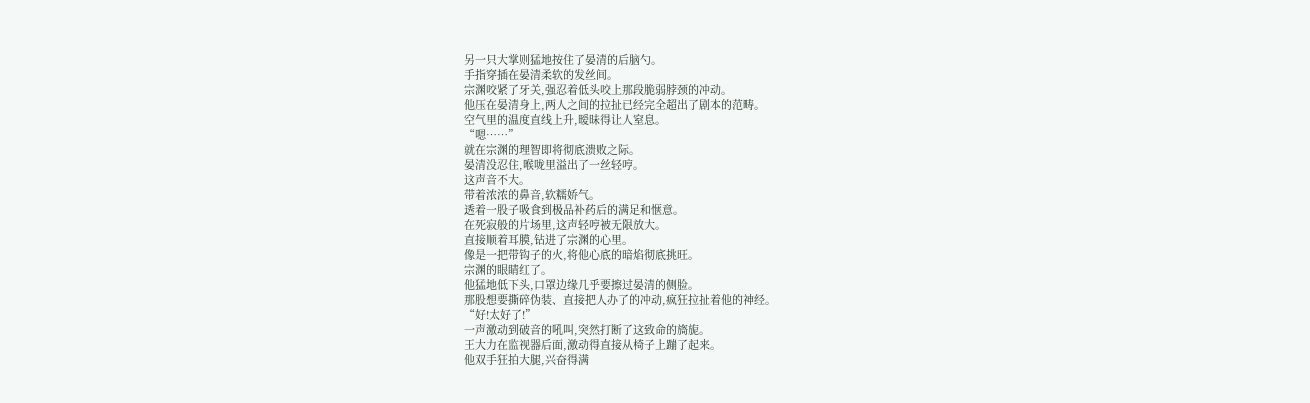另一只大掌则猛地按住了晏清的后脑勺。
手指穿插在晏清柔软的发丝间。
宗渊咬紧了牙关,强忍着低头咬上那段脆弱脖颈的冲动。
他压在晏清身上,两人之间的拉扯已经完全超出了剧本的范畴。
空气里的温度直线上升,暧昧得让人窒息。
“嗯……”
就在宗渊的理智即将彻底溃败之际。
晏清没忍住,喉咙里溢出了一丝轻哼。
这声音不大。
带着浓浓的鼻音,软糯娇气。
透着一股子吸食到极品补药后的满足和惬意。
在死寂般的片场里,这声轻哼被无限放大。
直接顺着耳膜,钻进了宗渊的心里。
像是一把带钩子的火,将他心底的暗焰彻底挑旺。
宗渊的眼睛红了。
他猛地低下头,口罩边缘几乎要擦过晏清的侧脸。
那股想要撕碎伪装、直接把人办了的冲动,疯狂拉扯着他的神经。
“好!太好了!”
一声激动到破音的吼叫,突然打断了这致命的旖旎。
王大力在监视器后面,激动得直接从椅子上蹦了起来。
他双手狂拍大腿,兴奋得满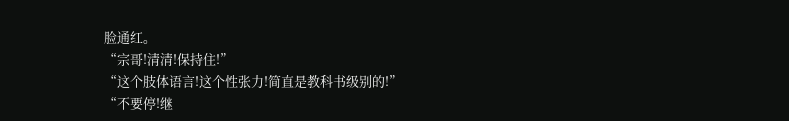脸通红。
“宗哥!清清!保持住!”
“这个肢体语言!这个性张力!简直是教科书级别的!”
“不要停!继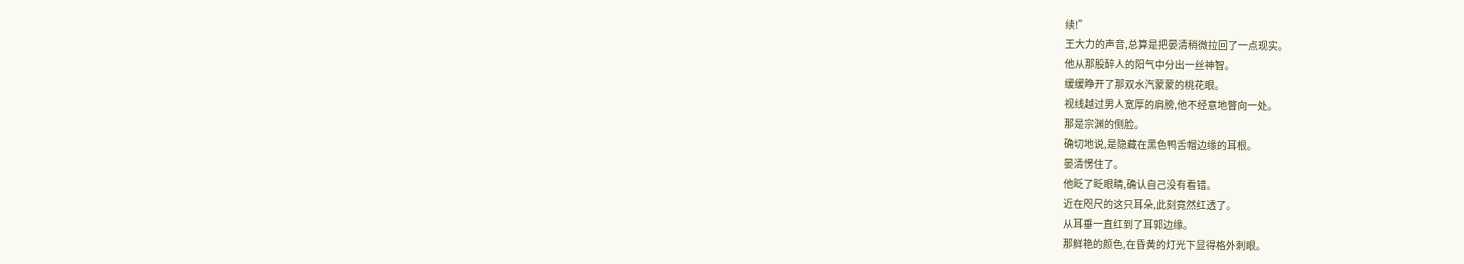续!”
王大力的声音,总算是把晏清稍微拉回了一点现实。
他从那股醉人的阳气中分出一丝神智。
缓缓睁开了那双水汽蒙蒙的桃花眼。
视线越过男人宽厚的肩膀,他不经意地瞥向一处。
那是宗渊的侧脸。
确切地说,是隐藏在黑色鸭舌帽边缘的耳根。
晏清愣住了。
他眨了眨眼睛,确认自己没有看错。
近在咫尺的这只耳朵,此刻竟然红透了。
从耳垂一直红到了耳郭边缘。
那鲜艳的颜色,在昏黄的灯光下显得格外刺眼。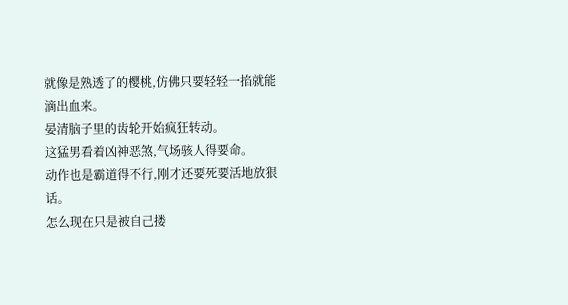就像是熟透了的樱桃,仿佛只要轻轻一掐就能滴出血来。
晏清脑子里的齿轮开始疯狂转动。
这猛男看着凶神恶煞,气场骇人得要命。
动作也是霸道得不行,刚才还要死要活地放狠话。
怎么现在只是被自己搂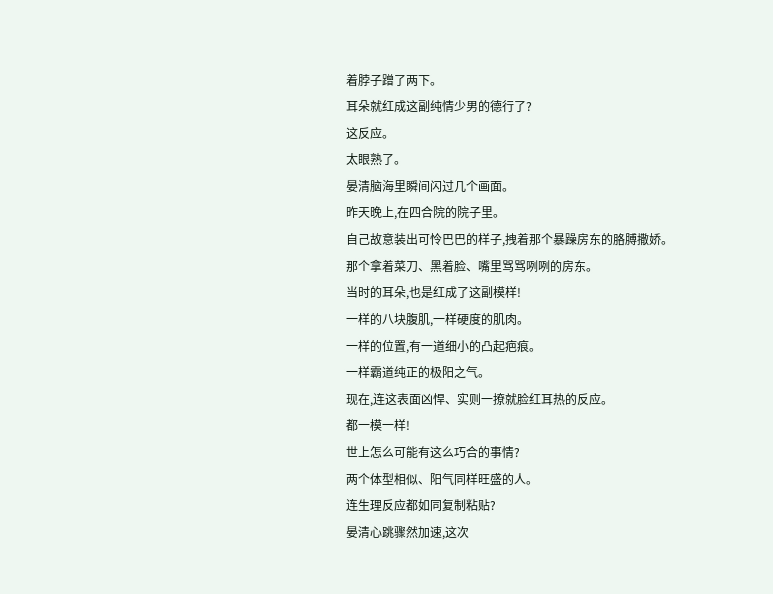着脖子蹭了两下。
耳朵就红成这副纯情少男的德行了?
这反应。
太眼熟了。
晏清脑海里瞬间闪过几个画面。
昨天晚上,在四合院的院子里。
自己故意装出可怜巴巴的样子,拽着那个暴躁房东的胳膊撒娇。
那个拿着菜刀、黑着脸、嘴里骂骂咧咧的房东。
当时的耳朵,也是红成了这副模样!
一样的八块腹肌,一样硬度的肌肉。
一样的位置,有一道细小的凸起疤痕。
一样霸道纯正的极阳之气。
现在,连这表面凶悍、实则一撩就脸红耳热的反应。
都一模一样!
世上怎么可能有这么巧合的事情?
两个体型相似、阳气同样旺盛的人。
连生理反应都如同复制粘贴?
晏清心跳骤然加速,这次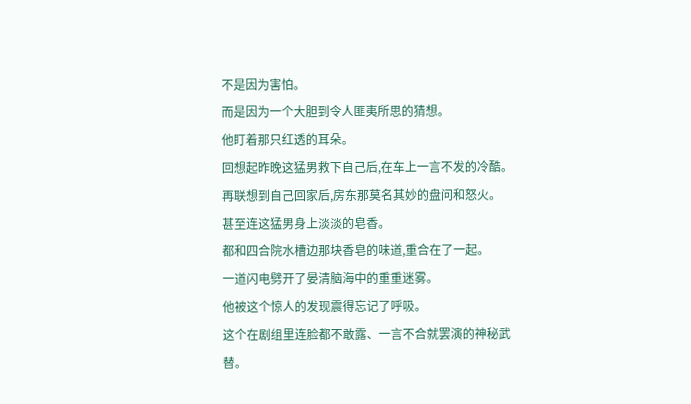不是因为害怕。
而是因为一个大胆到令人匪夷所思的猜想。
他盯着那只红透的耳朵。
回想起昨晚这猛男救下自己后,在车上一言不发的冷酷。
再联想到自己回家后,房东那莫名其妙的盘问和怒火。
甚至连这猛男身上淡淡的皂香。
都和四合院水槽边那块香皂的味道,重合在了一起。
一道闪电劈开了晏清脑海中的重重迷雾。
他被这个惊人的发现震得忘记了呼吸。
这个在剧组里连脸都不敢露、一言不合就罢演的神秘武替。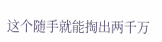这个随手就能掏出两千万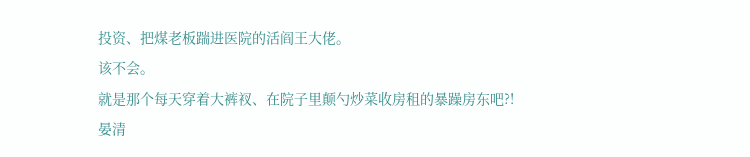投资、把煤老板踹进医院的活阎王大佬。
该不会。
就是那个每天穿着大裤衩、在院子里颠勺炒菜收房租的暴躁房东吧?!
晏清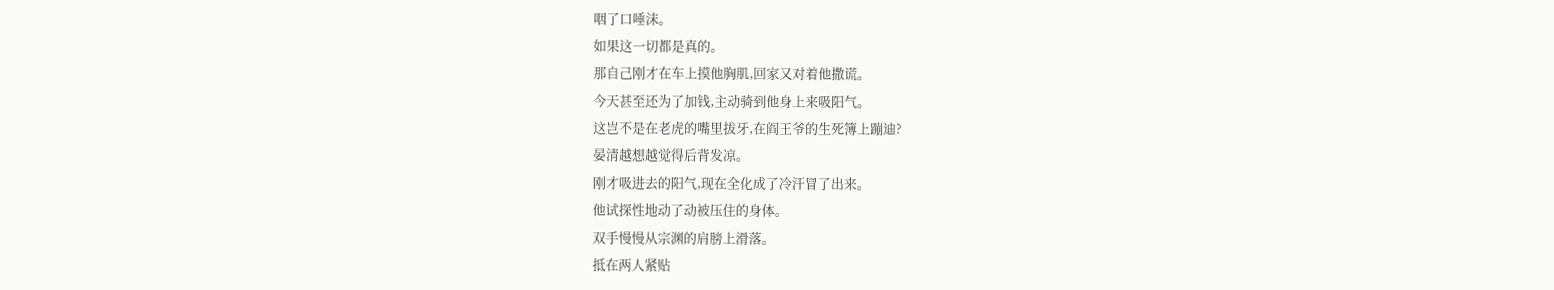咽了口唾沫。
如果这一切都是真的。
那自己刚才在车上摸他胸肌,回家又对着他撒谎。
今天甚至还为了加钱,主动骑到他身上来吸阳气。
这岂不是在老虎的嘴里拔牙,在阎王爷的生死簿上蹦迪?
晏清越想越觉得后背发凉。
刚才吸进去的阳气,现在全化成了冷汗冒了出来。
他试探性地动了动被压住的身体。
双手慢慢从宗渊的肩膀上滑落。
抵在两人紧贴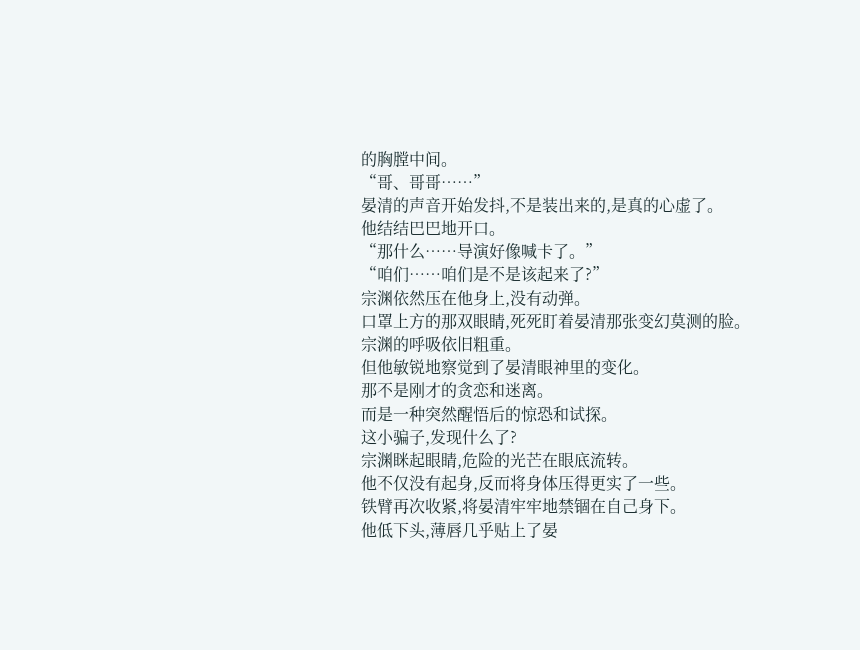的胸膛中间。
“哥、哥哥……”
晏清的声音开始发抖,不是装出来的,是真的心虚了。
他结结巴巴地开口。
“那什么……导演好像喊卡了。”
“咱们……咱们是不是该起来了?”
宗渊依然压在他身上,没有动弹。
口罩上方的那双眼睛,死死盯着晏清那张变幻莫测的脸。
宗渊的呼吸依旧粗重。
但他敏锐地察觉到了晏清眼神里的变化。
那不是刚才的贪恋和迷离。
而是一种突然醒悟后的惊恐和试探。
这小骗子,发现什么了?
宗渊眯起眼睛,危险的光芒在眼底流转。
他不仅没有起身,反而将身体压得更实了一些。
铁臂再次收紧,将晏清牢牢地禁锢在自己身下。
他低下头,薄唇几乎贴上了晏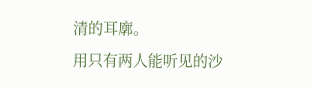清的耳廓。
用只有两人能听见的沙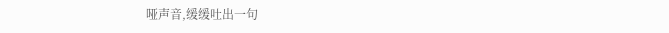哑声音,缓缓吐出一句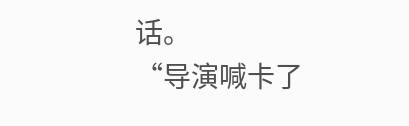话。
“导演喊卡了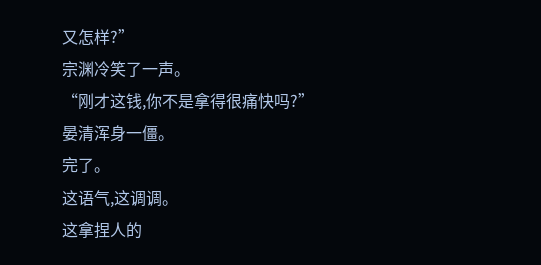又怎样?”
宗渊冷笑了一声。
“刚才这钱,你不是拿得很痛快吗?”
晏清浑身一僵。
完了。
这语气,这调调。
这拿捏人的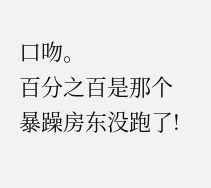口吻。
百分之百是那个暴躁房东没跑了!